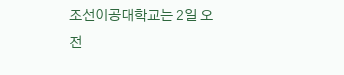조선이공대학교는 2일 오전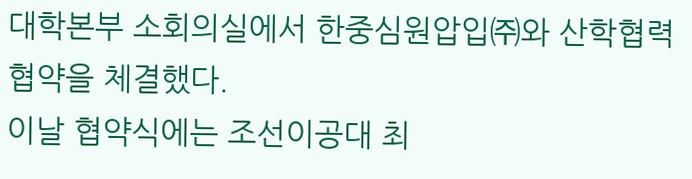대학본부 소회의실에서 한중심원압입㈜와 산학협력 협약을 체결했다.
이날 협약식에는 조선이공대 최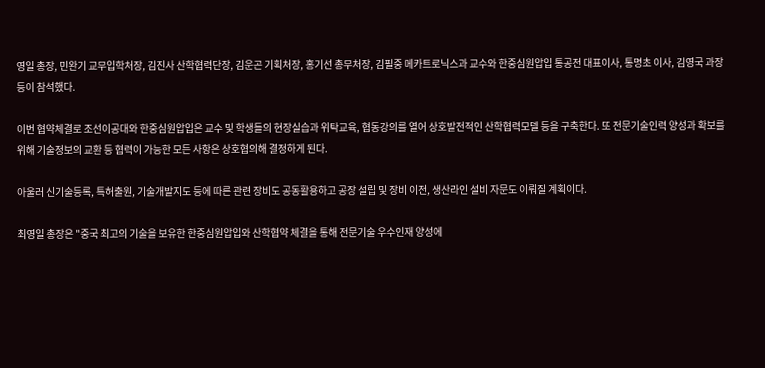영일 총장, 민완기 교무입학처장, 김진사 산학협력단장, 김운곤 기획처장, 홍기선 총무처장, 김필중 메카트로닉스과 교수와 한중심원압입 통공전 대표이사, 통명초 이사, 김영국 과장 등이 참석했다.

이번 협약체결로 조선이공대와 한중심원압입은 교수 및 학생들의 현장실습과 위탁교육, 협동강의를 열어 상호발전적인 산학협력모델 등을 구축한다. 또 전문기술인력 양성과 확보를 위해 기술정보의 교환 등 협력이 가능한 모든 사항은 상호협의해 결정하게 된다.

아울러 신기술등록, 특허출원, 기술개발지도 등에 따른 관련 장비도 공동활용하고 공장 설립 및 장비 이전, 생산라인 설비 자문도 이뤄질 계획이다.

최영일 총장은 "중국 최고의 기술을 보유한 한중심원압입와 산학협약 체결을 통해 전문기술 우수인재 양성에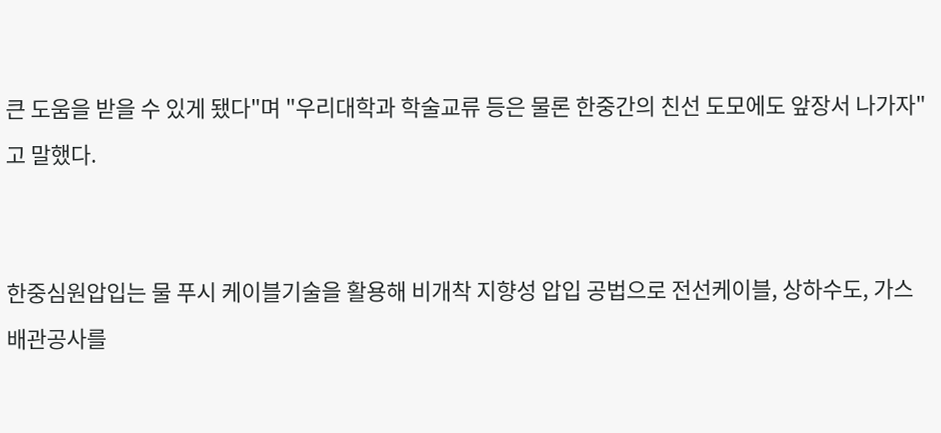큰 도움을 받을 수 있게 됐다"며 "우리대학과 학술교류 등은 물론 한중간의 친선 도모에도 앞장서 나가자"고 말했다.


한중심원압입는 물 푸시 케이블기술을 활용해 비개착 지향성 압입 공법으로 전선케이블, 상하수도, 가스배관공사를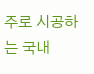주로 시공하는 국내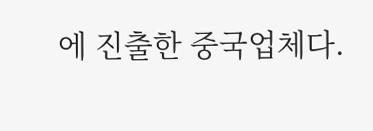에 진출한 중국업체다.